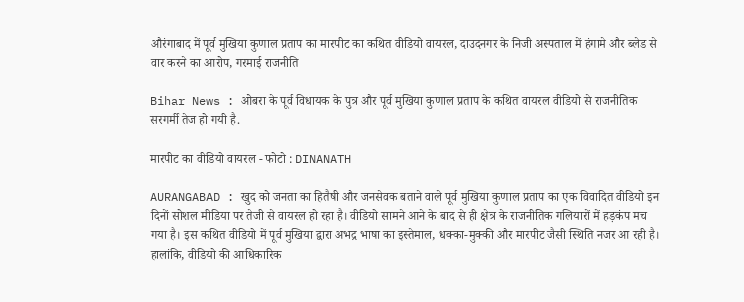औरंगाबाद में पूर्व मुखिया कुणाल प्रताप का मारपीट का कथित वीडियो वायरल, दाउदनगर के निजी अस्पताल में हंगामे और ब्लेड से वार करने का आरोप, गरमाई राजनीति

Bihar News : ओबरा के पूर्व विधायक के पुत्र और पूर्व मुखिया कुणाल प्रताप के कथित वायरल वीडियो से राजनीतिक सरगर्मी तेज हो गयी है.

मारपीट का वीडियो वायरल - फोटो : DINANATH

AURANGABAD : खुद को जनता का हितैषी और जनसेवक बताने वाले पूर्व मुखिया कुणाल प्रताप का एक विवादित वीडियो इन दिनों सोशल मीडिया पर तेजी से वायरल हो रहा है। वीडियो सामने आने के बाद से ही क्षेत्र के राजनीतिक गलियारों में हड़कंप मच गया है। इस कथित वीडियो में पूर्व मुखिया द्वारा अभद्र भाषा का इस्तेमाल, धक्का-मुक्की और मारपीट जैसी स्थिति नजर आ रही है। हालांकि, वीडियो की आधिकारिक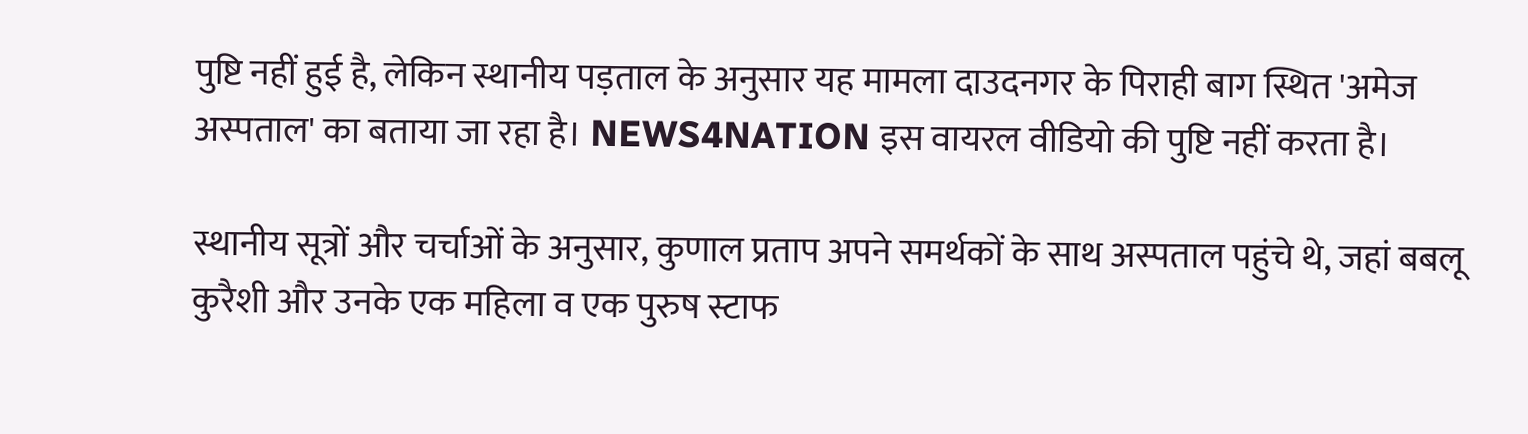पुष्टि नहीं हुई है, लेकिन स्थानीय पड़ताल के अनुसार यह मामला दाउदनगर के पिराही बाग स्थित 'अमेज अस्पताल' का बताया जा रहा है। NEWS4NATION इस वायरल वीडियो की पुष्टि नहीं करता है।

स्थानीय सूत्रों और चर्चाओं के अनुसार, कुणाल प्रताप अपने समर्थकों के साथ अस्पताल पहुंचे थे, जहां बबलू कुरैशी और उनके एक महिला व एक पुरुष स्टाफ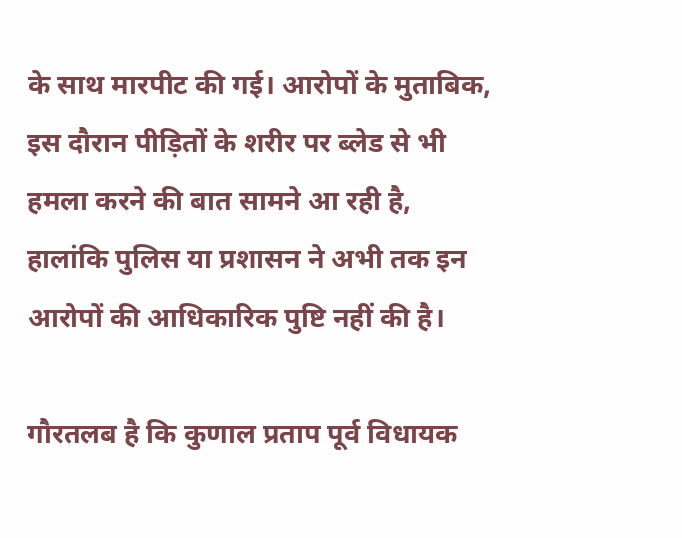के साथ मारपीट की गई। आरोपों के मुताबिक, इस दौरान पीड़ितों के शरीर पर ब्लेड से भी हमला करने की बात सामने आ रही है, हालांकि पुलिस या प्रशासन ने अभी तक इन आरोपों की आधिकारिक पुष्टि नहीं की है।

गौरतलब है कि कुणाल प्रताप पूर्व विधायक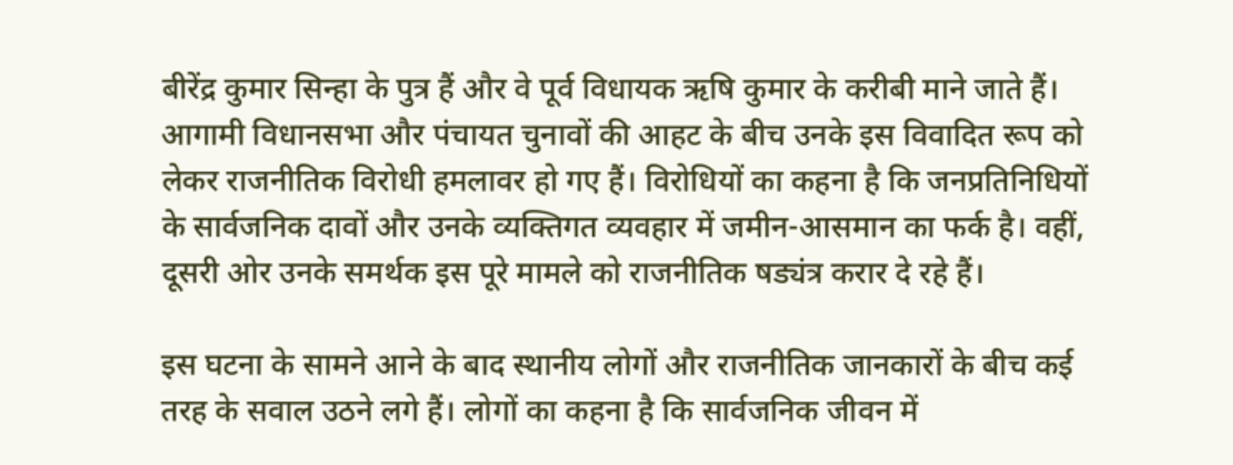बीरेंद्र कुमार सिन्हा के पुत्र हैं और वे पूर्व विधायक ऋषि कुमार के करीबी माने जाते हैं। आगामी विधानसभा और पंचायत चुनावों की आहट के बीच उनके इस विवादित रूप को लेकर राजनीतिक विरोधी हमलावर हो गए हैं। विरोधियों का कहना है कि जनप्रतिनिधियों के सार्वजनिक दावों और उनके व्यक्तिगत व्यवहार में जमीन-आसमान का फर्क है। वहीं, दूसरी ओर उनके समर्थक इस पूरे मामले को राजनीतिक षड्यंत्र करार दे रहे हैं।

इस घटना के सामने आने के बाद स्थानीय लोगों और राजनीतिक जानकारों के बीच कई तरह के सवाल उठने लगे हैं। लोगों का कहना है कि सार्वजनिक जीवन में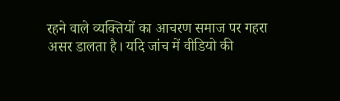रहने वाले व्यक्तियों का आचरण समाज पर गहरा असर डालता है। यदि जांच में वीडियो की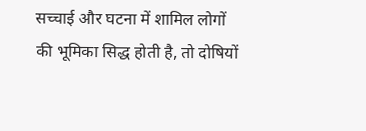सच्चाई और घटना में शामिल लोगों की भूमिका सिद्ध होती है, तो दोषियों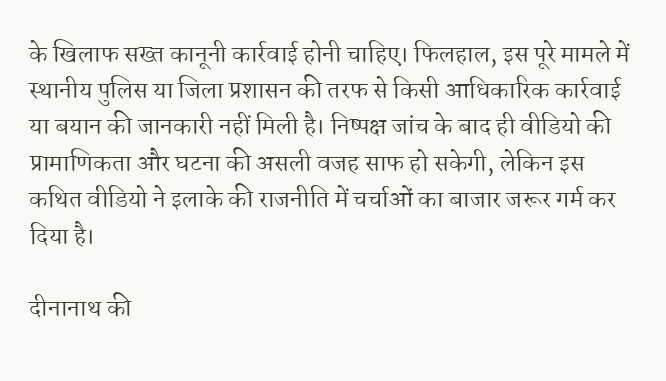के खिलाफ सख्त कानूनी कार्रवाई होनी चाहिए। फिलहाल, इस पूरे मामले में स्थानीय पुलिस या जिला प्रशासन की तरफ से किसी आधिकारिक कार्रवाई या बयान की जानकारी नहीं मिली है। निष्पक्ष जांच के बाद ही वीडियो की प्रामाणिकता और घटना की असली वजह साफ हो सकेगी, लेकिन इस कथित वीडियो ने इलाके की राजनीति में चर्चाओं का बाजार जरूर गर्म कर दिया है।

दीनानाथ की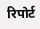रिपोर्ट